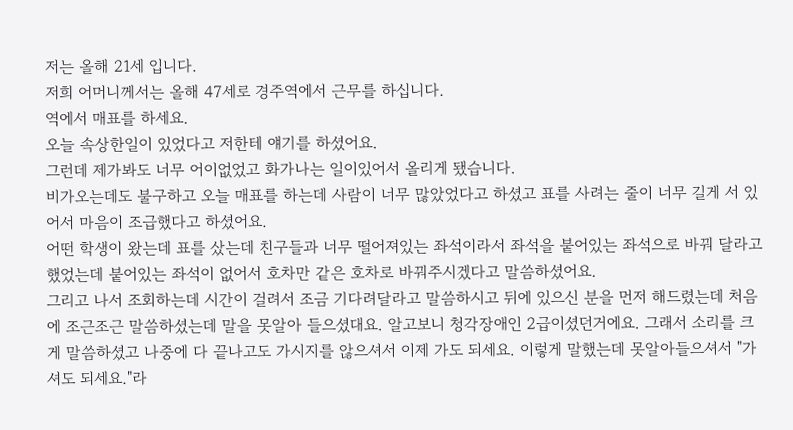저는 올해 21세 입니다.
저희 어머니께서는 올해 47세로 경주역에서 근무를 하십니다.
역에서 매표를 하세요.
오늘 속상한일이 있었다고 저한테 얘기를 하셨어요.
그런데 제가봐도 너무 어이없었고 화가나는 일이있어서 올리게 됐습니다.
비가오는데도 불구하고 오늘 매표를 하는데 사람이 너무 많았었다고 하셨고 표를 사려는 줄이 너무 길게 서 있어서 마음이 조급했다고 하셨어요.
어떤 학생이 왔는데 표를 샀는데 친구들과 너무 떨어져있는 좌석이라서 좌석을 붙어있는 좌석으로 바꿔 달라고 했었는데 붙어있는 좌석이 없어서 호차만 같은 호차로 바꿔주시겠다고 말씀하셨어요.
그리고 나서 조회하는데 시간이 걸려서 조금 기다려달라고 말씀하시고 뒤에 있으신 분을 먼저 해드렸는데 처음에 조근조근 말씀하셨는데 말을 못알아 들으셨대요. 알고보니 청각장애인 2급이셨던거에요. 그래서 소리를 크게 말씀하셨고 나중에 다 끝나고도 가시지를 않으셔서 이제 가도 되세요. 이렇게 말했는데 못알아들으셔서 "가셔도 되세요."라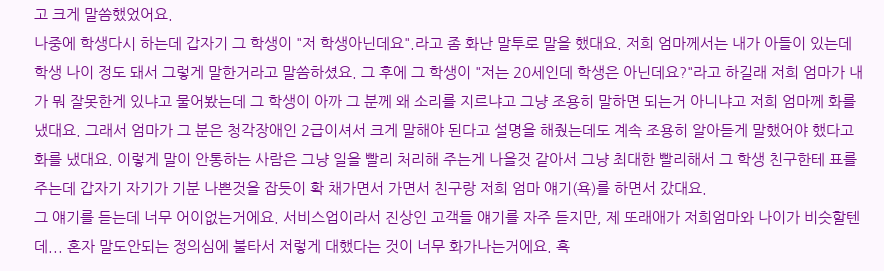고 크게 말씀했었어요.
나중에 학생다시 하는데 갑자기 그 학생이 "저 학생아닌데요".라고 좀 화난 말투로 말을 했대요. 저희 엄마께서는 내가 아들이 있는데 학생 나이 정도 돼서 그렇게 말한거라고 말씀하셨요. 그 후에 그 학생이 "저는 20세인데 학생은 아닌데요?"라고 하길래 저희 엄마가 내가 뭐 잘못한게 있냐고 물어봤는데 그 학생이 아까 그 분께 왜 소리를 지르냐고 그냥 조용히 말하면 되는거 아니냐고 저희 엄마께 화를냈대요. 그래서 엄마가 그 분은 청각장애인 2급이셔서 크게 말해야 된다고 설명을 해줬는데도 계속 조용히 알아듣게 말했어야 했다고 화를 냈대요. 이렇게 말이 안통하는 사람은 그냥 일을 빨리 처리해 주는게 나을것 같아서 그냥 최대한 빨리해서 그 학생 친구한테 표를 주는데 갑자기 자기가 기분 나쁜것을 잡듯이 확 채가면서 가면서 친구랑 저희 엄마 얘기(욕)를 하면서 갔대요.
그 얘기를 듣는데 너무 어이없는거에요. 서비스업이라서 진상인 고객들 얘기를 자주 듣지만, 제 또래애가 저희엄마와 나이가 비슷할텐데... 혼자 말도안되는 정의심에 불타서 저렇게 대했다는 것이 너무 화가나는거에요. 혹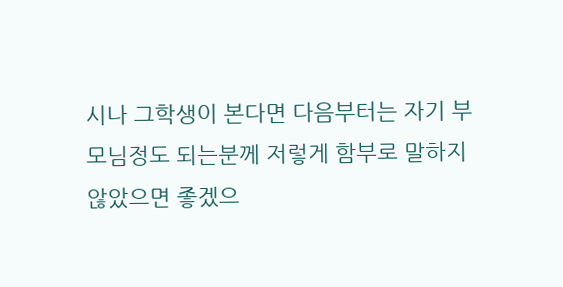시나 그학생이 본다면 다음부터는 자기 부모님정도 되는분께 저렇게 함부로 말하지 않았으면 좋겠으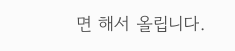면 해서 올립니다.